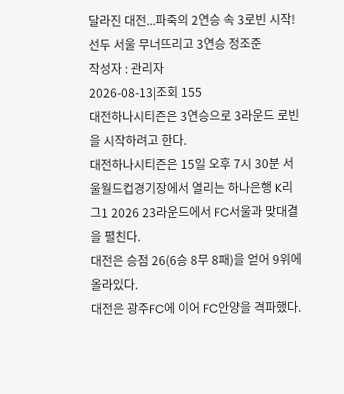달라진 대전...파죽의 2연승 속 3로빈 시작! 선두 서울 무너뜨리고 3연승 정조준
작성자 : 관리자
2026-08-13|조회 155
대전하나시티즌은 3연승으로 3라운드 로빈을 시작하려고 한다.
대전하나시티즌은 15일 오후 7시 30분 서울월드컵경기장에서 열리는 하나은행 K리그1 2026 23라운드에서 FC서울과 맞대결을 펼친다.
대전은 승점 26(6승 8무 8패)을 얻어 9위에 올라있다.
대전은 광주FC에 이어 FC안양을 격파했다.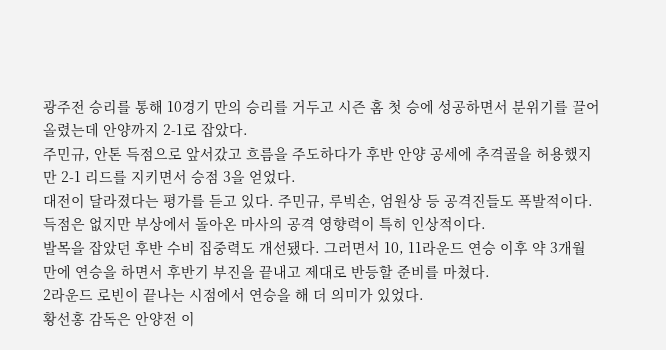광주전 승리를 통해 10경기 만의 승리를 거두고 시즌 홈 첫 승에 성공하면서 분위기를 끌어올렸는데 안양까지 2-1로 잡았다.
주민규, 안톤 득점으로 앞서갔고 흐름을 주도하다가 후반 안양 공세에 추격골을 허용했지만 2-1 리드를 지키면서 승점 3을 얻었다.
대전이 달라졌다는 평가를 듣고 있다. 주민규, 루빅손, 엄원상 등 공격진들도 폭발적이다. 득점은 없지만 부상에서 돌아온 마사의 공격 영향력이 특히 인상적이다.
발목을 잡았던 후반 수비 집중력도 개선됐다. 그러면서 10, 11라운드 연승 이후 약 3개월 만에 연승을 하면서 후반기 부진을 끝내고 제대로 반등할 준비를 마쳤다.
2라운드 로빈이 끝나는 시점에서 연승을 해 더 의미가 있었다.
황선홍 감독은 안양전 이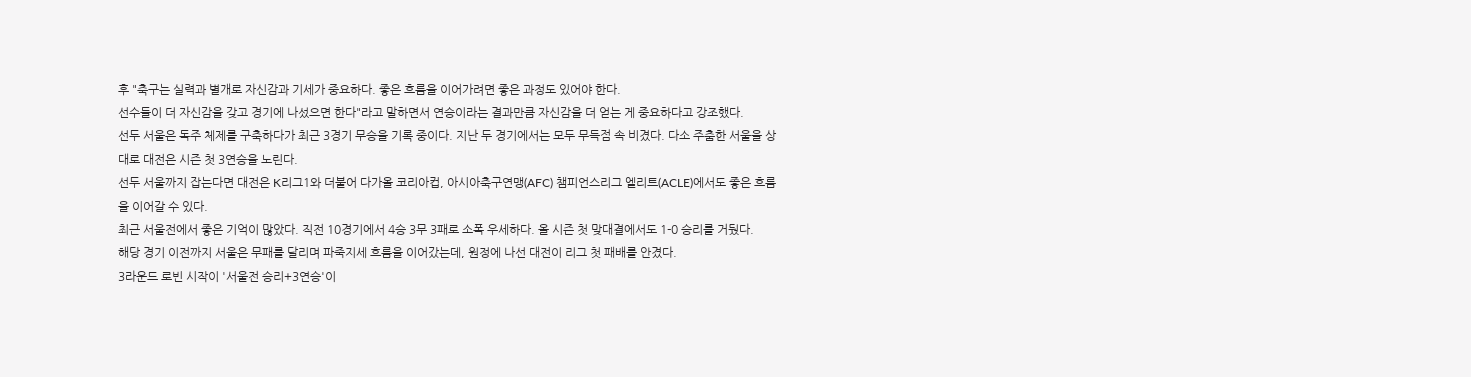후 "축구는 실력과 별개로 자신감과 기세가 중요하다. 좋은 흐름을 이어가려면 좋은 과정도 있어야 한다.
선수들이 더 자신감을 갖고 경기에 나섰으면 한다"라고 말하면서 연승이라는 결과만큼 자신감을 더 얻는 게 중요하다고 강조했다.
선두 서울은 독주 체제를 구축하다가 최근 3경기 무승을 기록 중이다. 지난 두 경기에서는 모두 무득점 속 비겼다. 다소 주춤한 서울을 상대로 대전은 시즌 첫 3연승을 노린다.
선두 서울까지 잡는다면 대전은 K리그1와 더불어 다가올 코리아컵, 아시아축구연맹(AFC) 챔피언스리그 엘리트(ACLE)에서도 좋은 흐름을 이어갈 수 있다.
최근 서울전에서 좋은 기억이 많았다. 직전 10경기에서 4승 3무 3패로 소폭 우세하다. 올 시즌 첫 맞대결에서도 1-0 승리를 거뒀다.
해당 경기 이전까지 서울은 무패를 달리며 파죽지세 흐름을 이어갔는데, 원정에 나선 대전이 리그 첫 패배를 안겼다.
3라운드 로빈 시작이 '서울전 승리+3연승'이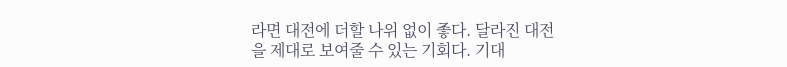라면 대전에 더할 나위 없이 좋다. 달라진 대전을 제대로 보여줄 수 있는 기회다. 기대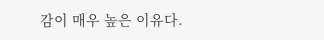감이 매우 높은 이유다.